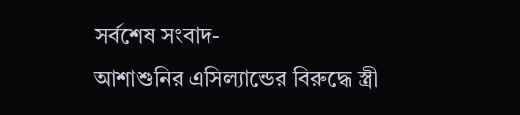সর্বশেষ সংবাদ-
আশাশুনির এসিল্যান্ডের বিরুদ্ধে স্ত্রী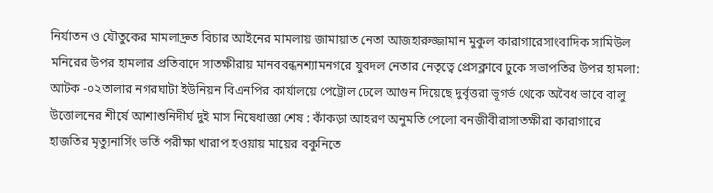নির্যাতন ও যৌতুকের মামলাদ্রুত বিচার আইনের মামলায় জামায়াত নেতা আজহারুজ্জামান ‍মুকুল কারাগারেসাংবাদিক সামিউল মনিরের উপর হামলার প্রতিবাদে সাতক্ষীরায় মানববন্ধনশ্যামনগরে যুবদল নেতার নেতৃত্বে প্রেসক্লাবে ঢুকে সভাপতির উপর হামলা: আটক -০২তালার নগরঘাটা ইউনিয়ন বিএনপির কার্যালয়ে পেট্রোল ঢেলে আগুন দিয়েছে দুর্বৃত্তরা ভূগর্ভ থেকে অবৈধ ভাবে বালু উত্তোলনের শীর্ষে আশাশুনিদীর্ঘ দুই মাস নিষেধাজ্ঞা শেষ : কাঁকড়া আহরণ অনুমতি পেলো বনজীবীরাসাতক্ষীরা কারাগারে হাজতির মৃত্যুনার্সিং ভর্তি পরীক্ষা খারাপ হওয়ায় মায়ের বকুনিতে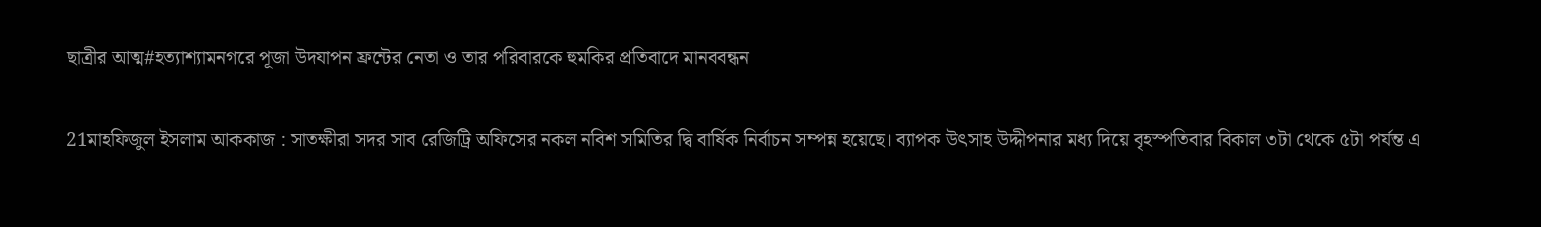ছাত্রীর আত্ম#হত্যাশ্যামনগরে পূজা উদযাপন ফ্রন্টের নেতা ও তার পরিবারকে হুমকির প্রতিবাদে মানববন্ধন

21মাহফিজুল ইসলাম আককাজ : সাতক্ষীরা সদর সাব রেজিট্রি অফিসের নকল নবিশ সমিতির দ্বি বার্ষিক নির্বাচন সম্পন্ন হয়েছে। ব্যাপক উৎসাহ উদ্দীপনার মধ্য দিয়ে বৃহস্পতিবার বিকাল ৩টা থেকে ৫টা পর্যন্ত এ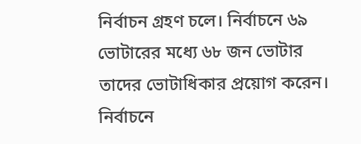নির্বাচন গ্রহণ চলে। নির্বাচনে ৬৯ ভোটারের মধ্যে ৬৮ জন ভোটার তাদের ভোটাধিকার প্রয়োগ করেন। নির্বাচনে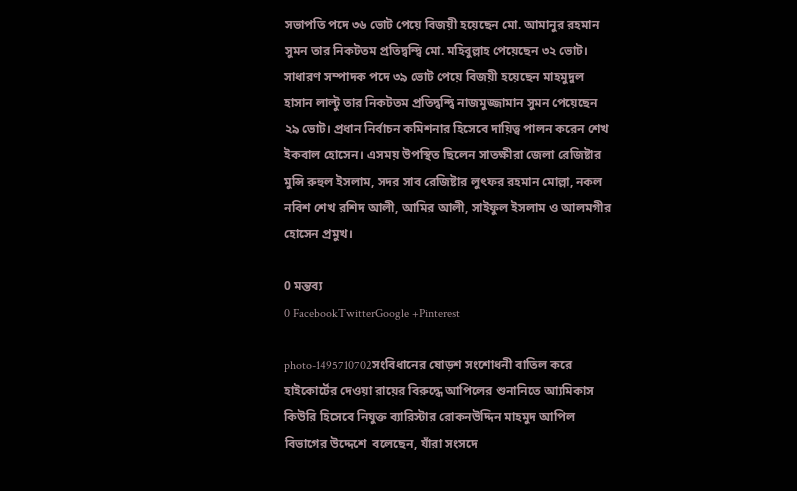সভাপতি পদে ৩৬ ভোট পেয়ে বিজয়ী হয়েছেন মো. আমানুর রহমান সুমন তার নিকটতম প্রতিদ্বন্দ্বি মো. মহিবুল্লাহ পেয়েছেন ৩২ ভোট। সাধারণ সম্পাদক পদে ৩৯ ভোট পেয়ে বিজয়ী হয়েছেন মাহমুদুল হাসান লাল্টু তার নিকটতম প্রতিদ্বন্দ্বি নাজমুজ্জামান সুমন পেয়েছেন ২৯ ভোট। প্রধান নির্বাচন কমিশনার হিসেবে দায়িত্ব পালন করেন শেখ ইকবাল হোসেন। এসময় উপস্থিত ছিলেন সাতক্ষীরা জেলা রেজিষ্টার মুন্সি রুহুল ইসলাম, সদর সাব রেজিষ্টার লুৎফর রহমান মোল্লা, নকল নবিশ শেখ রশিদ আলী, আমির আলী, সাইফুল ইসলাম ও আলমগীর হোসেন প্রমুখ।

0 মন্তব্য
0 FacebookTwitterGoogle +Pinterest

photo-1495710702সংবিধানের ষোড়শ সংশোধনী বাতিল করে হাইকোর্টের দেওয়া রায়ের বিরুদ্ধে আপিলের শুনানিতে আ্যমিকাস কিউরি হিসেবে নিযুক্ত ব্যারিস্টার রোকনউদ্দিন মাহমুদ আপিল বিভাগের উদ্দেশে  বলেছেন, যাঁরা সংসদে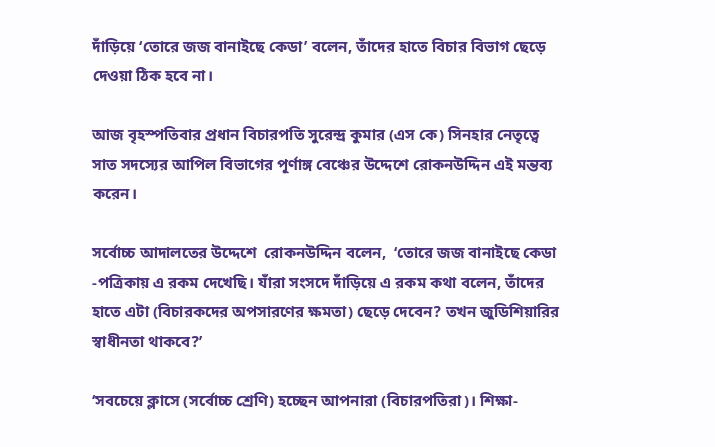দাঁড়িয়ে ‘তোরে জজ বানাইছে কেডা’ বলেন, তাঁদের হাতে বিচার বিভাগ ছেড়ে দেওয়া ঠিক হবে না।

আজ বৃহস্পতিবার প্রধান বিচারপতি সুরেন্দ্র কুমার (এস কে) সিনহার নেতৃত্বে সাত সদস্যের আপিল বিভাগের পূর্ণাঙ্গ বেঞ্চের উদ্দেশে রোকনউদ্দিন এই মন্তব্য করেন।

সর্বোচ্চ আদালতের উদ্দেশে  রোকনউদ্দিন বলেন,  ‘তোরে জজ বানাইছে কেডা -পত্রিকায় এ রকম দেখেছি। যাঁরা সংসদে দাঁড়িয়ে এ রকম কথা বলেন, তাঁদের হাতে এটা (বিচারকদের অপসারণের ক্ষমতা) ছেড়ে দেবেন? তখন জুডিশিয়ারির স্বাধীনতা থাকবে?’

‘সবচেয়ে ক্লাসে (সর্বোচ্চ শ্রেণি) হচ্ছেন আপনারা (বিচারপতিরা)। শিক্ষা-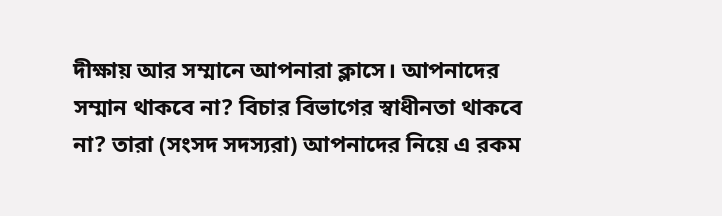দীক্ষায় আর সম্মানে আপনারা ক্লাসে। আপনাদের সম্মান থাকবে না? বিচার বিভাগের স্বাধীনতা থাকবে না? তারা (সংসদ সদস্যরা) আপনাদের নিয়ে এ রকম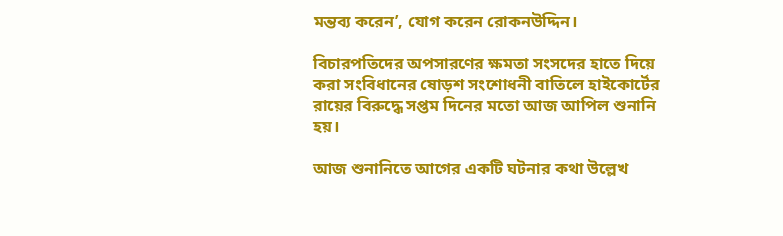মন্তব্য করেন’, যোগ করেন রোকনউদ্দিন।

বিচারপতিদের অপসারণের ক্ষমতা সংসদের হাতে দিয়ে করা সংবিধানের ষোড়শ সংশোধনী বাতিলে হাইকোর্টের রায়ের বিরুদ্ধে সপ্তম দিনের মতো আজ আপিল শুনানি হয়।

আজ শুনানিতে আগের একটি ঘটনার কথা উল্লেখ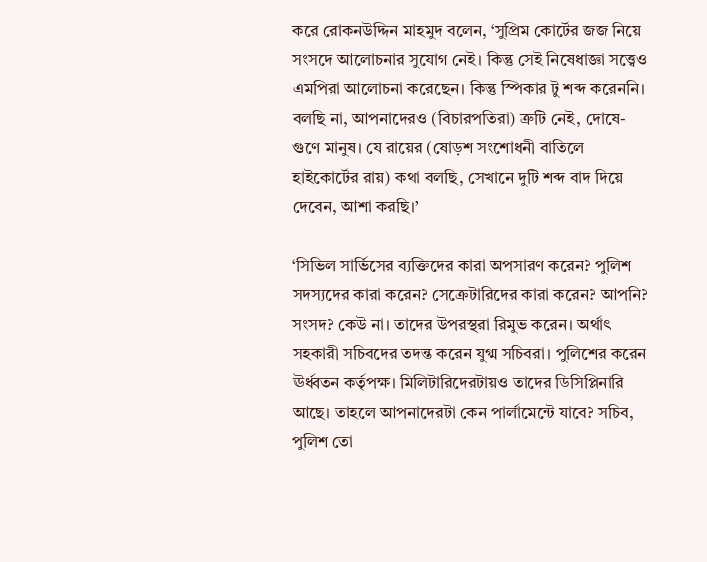করে রোকনউদ্দিন মাহমুদ বলেন, ‘সুপ্রিম কোর্টের জজ নিয়ে সংসদে আলোচনার সুযোগ নেই। কিন্তু সেই নিষেধাজ্ঞা সত্ত্বেও এমপিরা আলোচনা করেছেন। কিন্তু স্পিকার টু শব্দ করেননি। বলছি না, আপনাদেরও (বিচারপতিরা) ত্রুটি নেই, দোষে-গুণে মানুষ। যে রায়ের (ষোড়শ সংশোধনী বাতিলে হাইকোর্টের রায়) কথা বলছি, সেখানে দুটি শব্দ বাদ দিয়ে দেবেন, আশা করছি।’

‘সিভিল সার্ভিসের ব্যক্তিদের কারা অপসারণ করেন? পুলিশ সদস্যদের কারা করেন? সেক্রেটারিদের কারা করেন? আপনি? সংসদ? কেউ না। তাদের উপরস্থরা রিমুভ করেন। অর্থাৎ সহকারী সচিবদের তদন্ত করেন যুগ্ম সচিবরা। পুলিশের করেন ঊর্ধ্বতন কর্তৃপক্ষ। মিলিটারিদেরটায়ও তাদের ডিসিপ্লিনারি আছে। তাহলে আপনাদেরটা কেন পার্লামেন্টে যাবে? সচিব, পুলিশ তো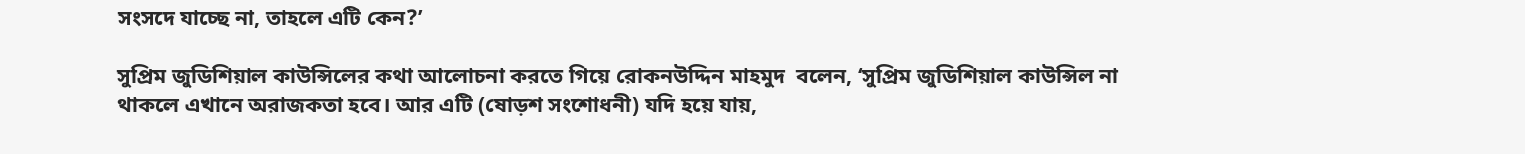সংসদে যাচ্ছে না, তাহলে এটি কেন?’

সুপ্রিম জুডিশিয়াল কাউন্সিলের কথা আলোচনা করতে গিয়ে রোকনউদ্দিন মাহমুদ  বলেন, ‘সুপ্রিম জুডিশিয়াল কাউন্সিল না থাকলে এখানে অরাজকতা হবে। আর এটি (ষোড়শ সংশোধনী) যদি হয়ে যায়,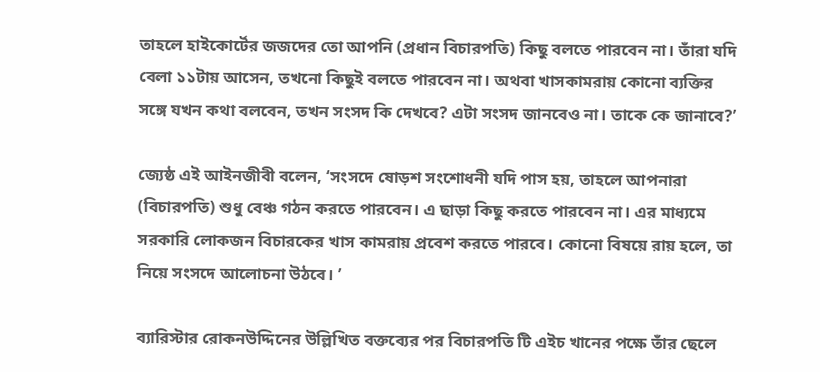তাহলে হাইকোর্টের জজদের তো আপনি (প্রধান বিচারপতি) কিছু বলতে পারবেন না। তাঁরা যদি বেলা ১১টায় আসেন, তখনো কিছুই বলতে পারবেন না। অথবা খাসকামরায় কোনো ব্যক্তির সঙ্গে যখন কথা বলবেন, তখন সংসদ কি দেখবে? এটা সংসদ জানবেও না। তাকে কে জানাবে?’

জ্যেষ্ঠ এই আইনজীবী বলেন, ‘সংসদে ষোড়শ সংশোধনী যদি পাস হয়, তাহলে আপনারা (বিচারপতি) শুধু বেঞ্চ গঠন করতে পারবেন। এ ছাড়া কিছু করতে পারবেন না। এর মাধ্যমে সরকারি লোকজন বিচারকের খাস কামরায় প্রবেশ করতে পারবে। কোনো বিষয়ে রায় হলে, তা নিয়ে সংসদে আলোচনা উঠবে। ’

ব্যারিস্টার রোকনউদ্দিনের উল্লিখিত বক্তব্যের পর বিচারপতি টি এইচ খানের পক্ষে তাঁর ছেলে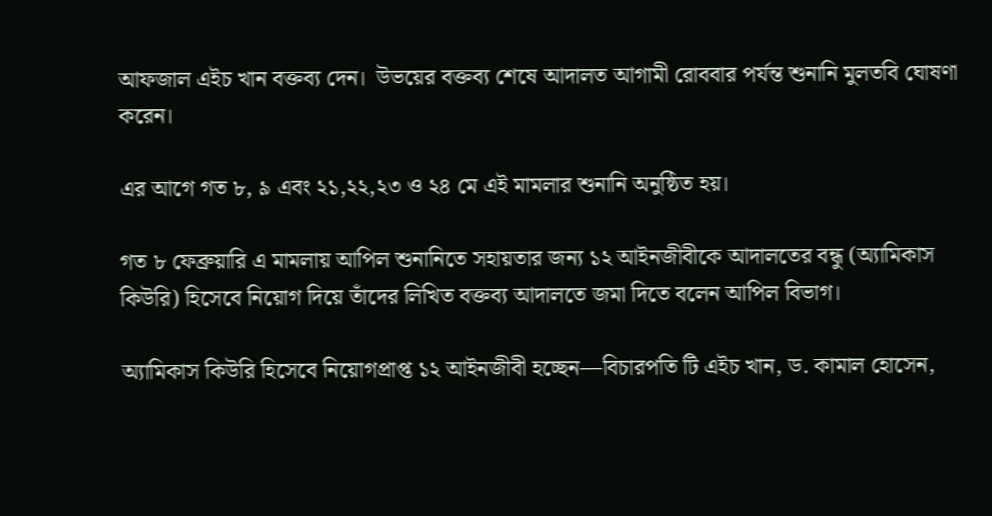আফজাল এইচ খান বক্তব্য দেন।  উভয়ের বক্তব্য শেষে আদালত আগামী রোববার পর্যন্ত শুনানি মুলতবি ঘোষণা করেন।

এর আগে গত ৮, ৯ এবং ২১,২২,২৩ ও ২৪ মে এই মামলার শুনানি অনুষ্ঠিত হয়।

গত ৮ ফেব্রুয়ারি এ মামলায় আপিল শুনানিতে সহায়তার জন্য ১২ আইনজীবীকে আদালতের বন্ধু (অ্যামিকাস কিউরি) হিসেবে নিয়োগ দিয়ে তাঁদের লিখিত বক্তব্য আদালতে জমা দিতে বলেন আপিল বিভাগ।

অ্যামিকাস কিউরি হিসেবে নিয়োগপ্রাপ্ত ১২ আইনজীবী হচ্ছেন—বিচারপতি টি এইচ খান, ড. কামাল হোসেন,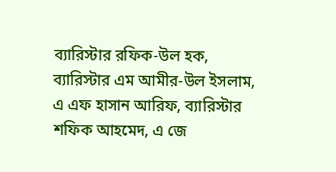ব্যারিস্টার রফিক-উল হক, ব্যারিস্টার এম আমীর-উল ইসলাম, এ এফ হাসান আরিফ, ব্যারিস্টার শফিক আহমেদ, এ জে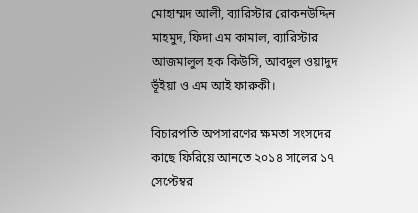মোহাম্মদ আলী, ব্যারিস্টার রোকনউদ্দিন মাহমুদ, ফিদা এম কামাল, ব্যারিস্টার আজমালুল হক কিউসি, আবদুল ওয়াদুদ ভূঁইয়া ও এম আই ফারুকী।

বিচারপতি অপসারণের ক্ষমতা সংসদের কাছে ফিরিয়ে আনতে ২০১৪ সালের ১৭ সেপ্টেম্বর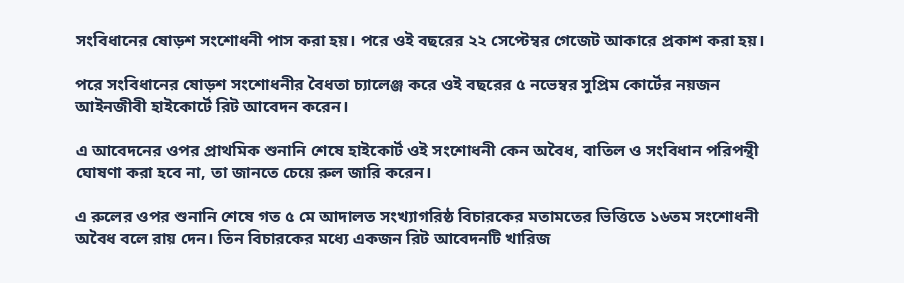সংবিধানের ষোড়শ সংশোধনী পাস করা হয়। পরে ওই বছরের ২২ সেপ্টেম্বর গেজেট আকারে প্রকাশ করা হয়।

পরে সংবিধানের ষোড়শ সংশোধনীর বৈধতা চ্যালেঞ্জ করে ওই বছরের ৫ নভেম্বর সুপ্রিম কোর্টের নয়জন আইনজীবী হাইকোর্টে রিট আবেদন করেন।

এ আবেদনের ওপর প্রাথমিক শুনানি শেষে হাইকোর্ট ওই সংশোধনী কেন অবৈধ, বাতিল ও সংবিধান পরিপন্থী ঘোষণা করা হবে না, তা জানতে চেয়ে রুল জারি করেন।

এ রুলের ওপর শুনানি শেষে গত ৫ মে আদালত সংখ্যাগরিষ্ঠ বিচারকের মতামতের ভিত্তিতে ১৬তম সংশোধনী অবৈধ বলে রায় দেন। তিন বিচারকের মধ্যে একজন রিট আবেদনটি খারিজ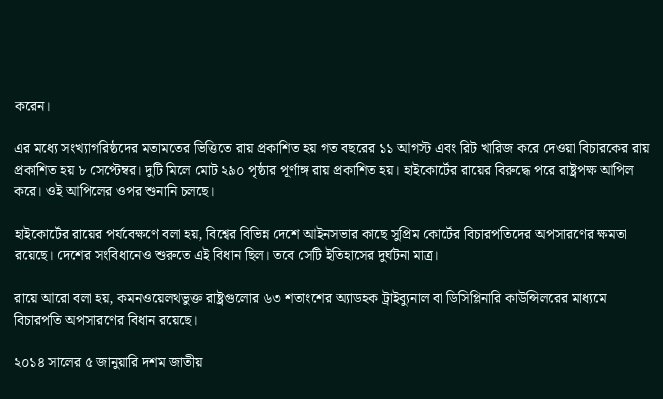করেন।

এর মধ্যে সংখ্যাগরিষ্ঠদের মতামতের ভিত্তিতে রায় প্রকাশিত হয় গত বছরের ১১ আগস্ট এবং রিট খারিজ করে দেওয়া বিচারকের রায় প্রকাশিত হয় ৮ সেপ্টেম্বর। দুটি মিলে মোট ২৯০ পৃষ্ঠার পূর্ণাঙ্গ রায় প্রকাশিত হয়। হাইকোর্টের রায়ের বিরুদ্ধে পরে রাষ্ট্রপক্ষ আপিল করে। ওই আপিলের ওপর শুনানি চলছে।

হাইকোর্টের রায়ের পর্যবেক্ষণে বলা হয়, বিশ্বের বিভিন্ন দেশে আইনসভার কাছে সুপ্রিম কোর্টের বিচারপতিদের অপসারণের ক্ষমতা রয়েছে। দেশের সংবিধানেও শুরুতে এই বিধান ছিল। তবে সেটি ইতিহাসের দুর্ঘটনা মাত্র।

রায়ে আরো বলা হয়, কমনওয়েলথভুক্ত রাষ্ট্রগুলোর ৬৩ শতাংশের অ্যাডহক ট্রাইব্যুনাল বা ডিসিপ্লিনারি কাউন্সিলরের মাধ্যমে বিচারপতি অপসারণের বিধান রয়েছে।

২০১৪ সালের ৫ জানুয়ারি দশম জাতীয়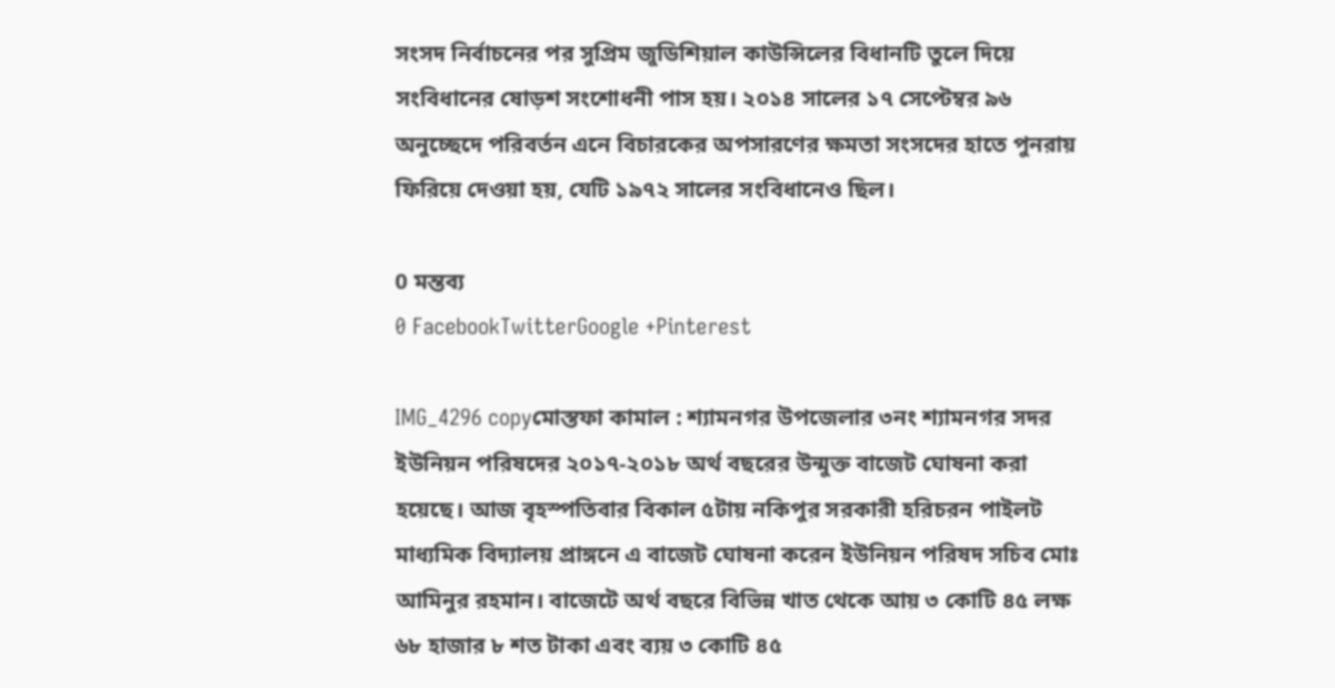সংসদ নির্বাচনের পর সুপ্রিম জুডিশিয়াল কাউন্সিলের বিধানটি তুলে দিয়ে সংবিধানের ষোড়শ সংশোধনী পাস হয়। ২০১৪ সালের ১৭ সেপ্টেম্বর ৯৬ অনুচ্ছেদে পরিবর্তন এনে বিচারকের অপসারণের ক্ষমতা সংসদের হাতে পুনরায় ফিরিয়ে দেওয়া হয়, যেটি ১৯৭২ সালের সংবিধানেও ছিল।

0 মন্তব্য
0 FacebookTwitterGoogle +Pinterest

IMG_4296 copyমোস্তফা কামাল : শ্যামনগর উপজেলার ৩নং শ্যামনগর সদর ইউনিয়ন পরিষদের ২০১৭-২০১৮ অর্থ বছরের উন্মুক্ত বাজেট ঘোষনা করা হয়েছে। আজ বৃহস্পতিবার বিকাল ৫টায় নকিপুর সরকারী হরিচরন পাইলট মাধ্যমিক বিদ্যালয় প্রাঙ্গনে এ বাজেট ঘোষনা করেন ইউনিয়ন পরিষদ সচিব মোঃ আমিনুর রহমান। বাজেটে অর্থ বছরে বিভিন্ন খাত থেকে আয় ৩ কোটি ৪৫ লক্ষ ৬৮ হাজার ৮ শত টাকা এবং ব্যয় ৩ কোটি ৪৫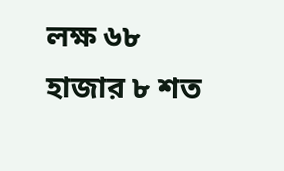লক্ষ ৬৮ হাজার ৮ শত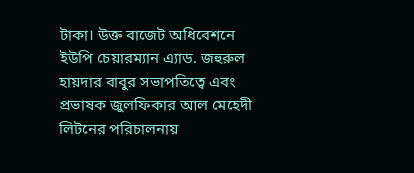টাকা। উক্ত বাজেট অধিবেশনে ইউপি চেয়ারম্যান এ্যাড. জহুরুল হায়দার বাবুর সভাপতিত্বে এবং প্রভাষক জুলফিকার আল মেহেদী লিটনের পরিচালনায়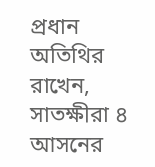প্রধান অতিথির রাখেন, সাতক্ষীরা ৪ আসনের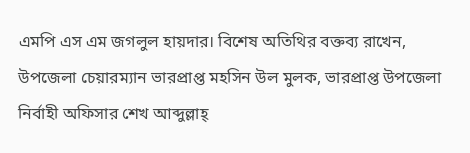এমপি এস এম জগলুল হায়দার। বিশেষ অতিথির বক্তব্য রাখেন, উপজেলা চেয়ারম্যান ভারপ্রাপ্ত মহসিন উল মুলক, ভারপ্রাপ্ত উপজেলা নির্বাহী অফিসার শেখ আব্দুল্লাহ্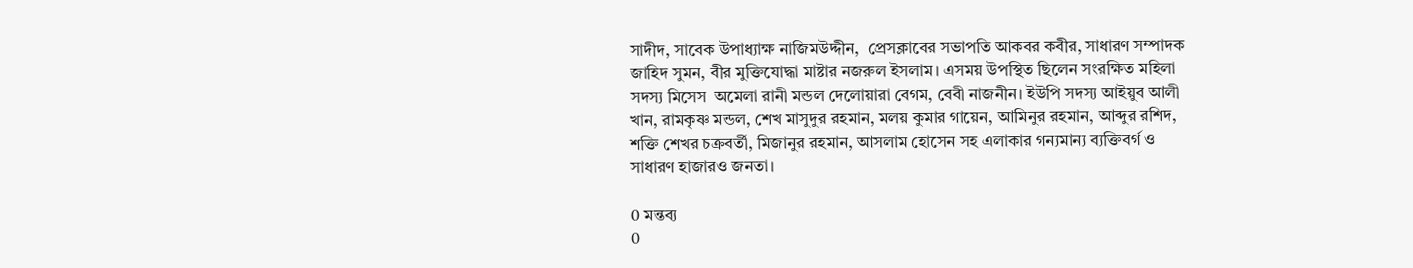সাদীদ, সাবেক উপাধ্যাক্ষ নাজিমউদ্দীন,  প্রেসক্লাবের সভাপতি আকবর কবীর, সাধারণ সম্পাদক জাহিদ সুমন, বীর মুক্তিযোদ্ধা মাষ্টার নজরুল ইসলাম। এসময় উপস্থিত ছিলেন সংরক্ষিত মহিলা সদস্য মিসেস  অমেলা রানী মন্ডল দেলোয়ারা বেগম, বেবী নাজনীন। ইউপি সদস্য আইয়ুব আলী খান, রামকৃষ্ণ মন্ডল, শেখ মাসুদুর রহমান, মলয় কুমার গায়েন, আমিনুর রহমান, আব্দুর রশিদ, শক্তি শেখর চক্রবর্তী, মিজানুর রহমান, আসলাম হোসেন সহ এলাকার গন্যমান্য ব্যক্তিবর্গ ও সাধারণ হাজারও জনতা।

0 মন্তব্য
0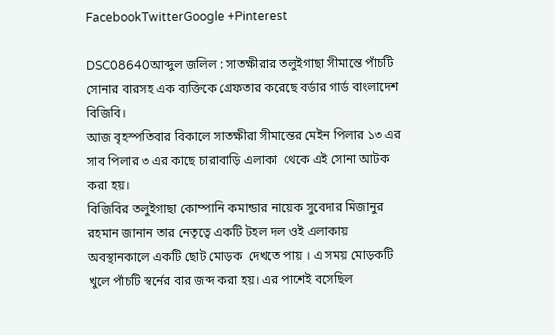FacebookTwitterGoogle +Pinterest

DSC08640আব্দুল জলিল : সাতক্ষীরার তলুইগাছা সীমান্তে পাঁচটি সোনার বারসহ এক ব্যক্তিকে গ্রেফতার করেছে বর্ডার গার্ড বাংলাদেশ বিজিবি।
আজ বৃহস্পতিবার বিকালে সাতক্ষীরা সীমান্তের মেইন পিলার ১৩ এর সাব পিলার ৩ এর কাছে চারাবাড়ি এলাকা  থেকে এই সোনা আটক করা হয়।
বিজিবির তলুইগাছা কোম্পানি কমান্ডার নায়েক সুবেদার মিজানুর  রহমান জানান তার নেতৃত্বে একটি টহল দল ওই এলাকায় অবস্থানকালে একটি ছোট মোড়ক  দেখতে পায় । এ সময় মোড়কটি  খুলে পাঁচটি স্বর্নের বার জব্দ করা হয়। এর পাশেই বসেছিল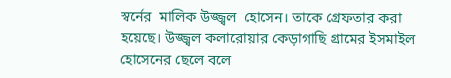স্বর্নের  মালিক উজ্জ্বল  হোসেন। তাকে গ্রেফতার করা হয়েছে। উজ্জ্বল কলারোয়ার কেড়াগাছি গ্রামের ইসমাইল হোসেনের ছেলে বলে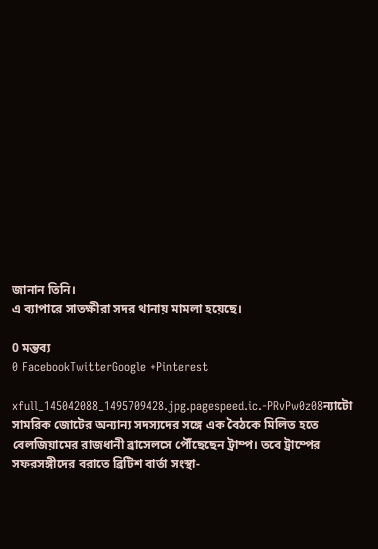জানান তিনি।
এ ব্যাপারে সাতক্ষীরা সদর থানায় মামলা হয়েছে।

0 মন্তব্য
0 FacebookTwitterGoogle +Pinterest

xfull_145042088_1495709428.jpg.pagespeed.ic.-PRvPw0z08ন্যাটো সামরিক জোটের অন্যান্য সদস্যদের সঙ্গে এক বৈঠকে মিলিত হতে বেলজিয়ামের রাজধানী ব্রাসেলসে পৌঁছেছেন ট্রাম্প। তবে ট্রাম্পের সফরসঙ্গীদের বরাতে ব্রিটিশ বার্তা সংস্থা-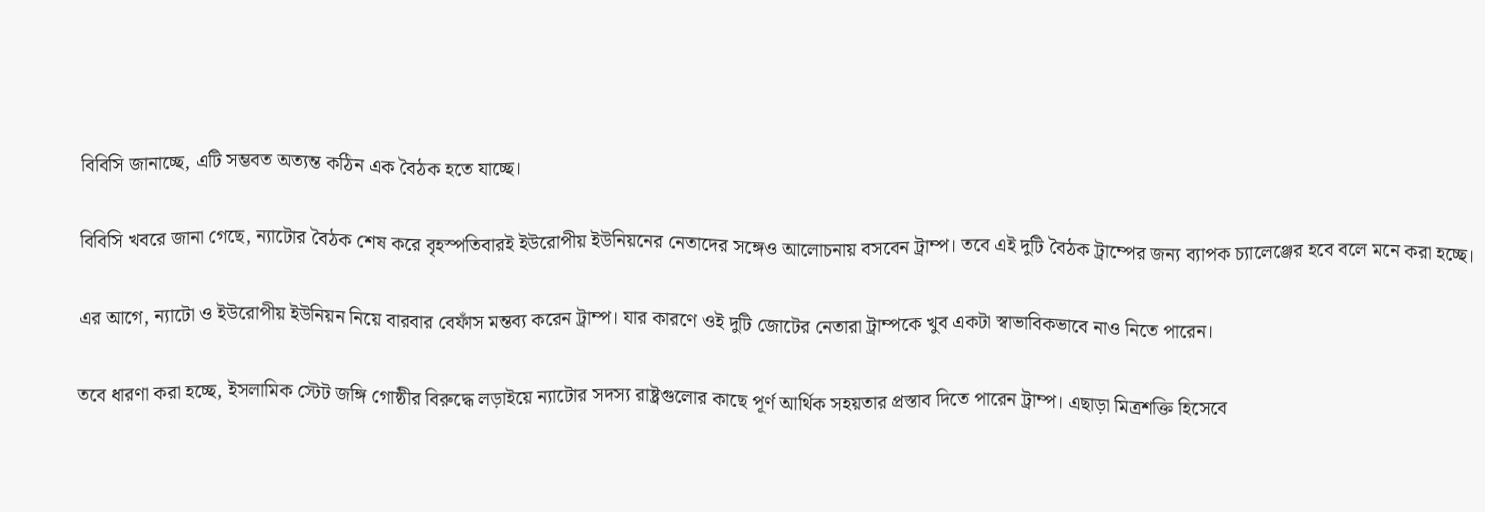বিবিসি জানাচ্ছে, এটি সম্ভবত অত্যন্ত কঠিন এক বৈঠক হতে যাচ্ছে।

বিবিসি খবরে জানা গেছে, ন্যাটোর বৈঠক শেষ করে বৃহস্পতিবারই ইউরোপীয় ইউনিয়নের নেতাদের সঙ্গেও আলোচনায় বসবেন ট্রাম্প। তবে এই দুটি বৈঠক ট্রাম্পের জন্য ব্যাপক চ্যালেঞ্জের হবে বলে মনে করা হচ্ছে।

এর আগে, ন্যাটো ও ইউরোপীয় ইউনিয়ন নিয়ে বারবার বেফাঁস মন্তব্য করেন ট্রাম্প। যার কারণে ওই দুটি জোটের নেতারা ট্রাম্পকে খুব একটা স্বাভাবিকভাবে নাও নিতে পারেন।

তবে ধারণা করা হচ্ছে, ইসলামিক স্টেট জঙ্গি গোষ্ঠীর বিরুদ্ধে লড়াইয়ে ন্যাটোর সদস্য রাষ্ট্রগুলোর কাছে পূর্ণ আর্থিক সহয়তার প্রস্তাব দিতে পারেন ট্রাম্প। এছাড়া মিত্রশক্তি হিসেবে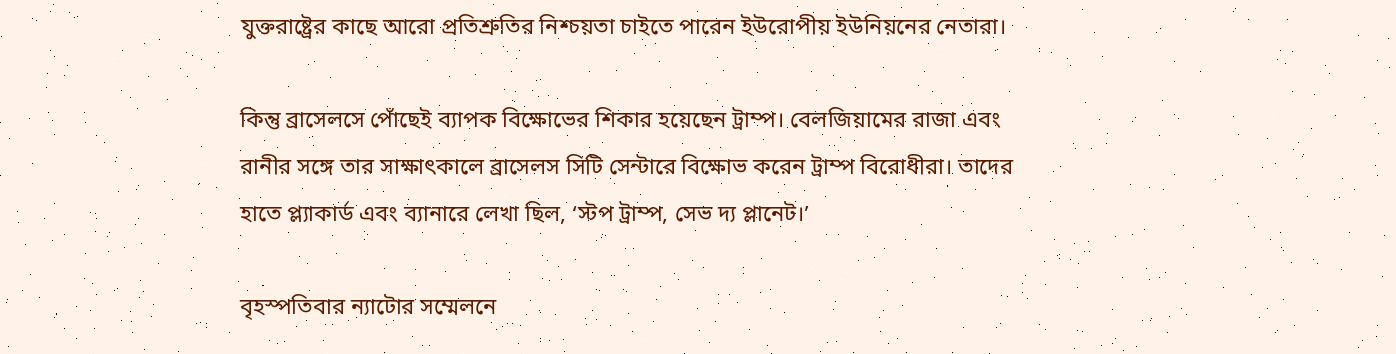যুক্তরাষ্ট্রের কাছে আরো প্রতিশ্রুতির নিশ্চয়তা চাইতে পারেন ইউরোপীয় ইউনিয়নের নেতারা।

কিন্তু ব্রাসেলসে পোঁছেই ব্যাপক বিক্ষোভের শিকার হয়েছেন ট্রাম্প। বেলজিয়ামের রাজা এবং রানীর সঙ্গে তার সাক্ষাৎকালে ব্রাসেলস সিটি সেন্টারে বিক্ষোভ করেন ট্রাম্প বিরোধীরা। তাদের হাতে প্ল্যাকার্ড এবং ব্যানারে লেখা ছিল, ‘স্টপ ট্রাম্প, সেভ দ্য প্লানেট।’

বৃহস্পতিবার ন্যাটোর সম্মেলনে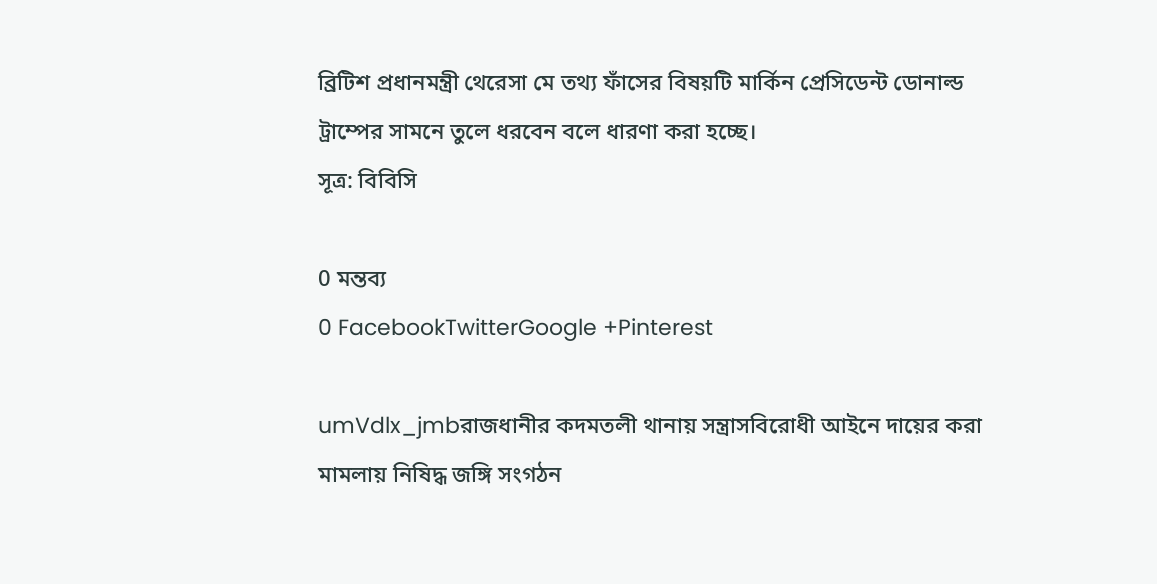ব্রিটিশ প্রধানমন্ত্রী থেরেসা মে তথ্য ফাঁসের বিষয়টি মার্কিন প্রেসিডেন্ট ডোনাল্ড ট্রাম্পের সামনে তুলে ধরবেন বলে ধারণা করা হচ্ছে।
সূত্র: বিবিসি

0 মন্তব্য
0 FacebookTwitterGoogle +Pinterest

umVdlx_jmbরাজধানীর কদমতলী থানায় সন্ত্রাসবিরোধী আইনে দায়ের করা মামলায় নিষিদ্ধ জঙ্গি সংগঠন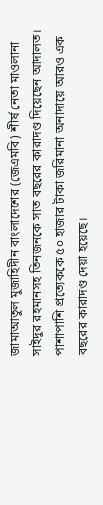জামাআতুল মুজাহিদীন বাংলাদেশের (জেএমবি) শীর্ষ নেতা মাওলানা সাইদুর রহমানসহ তিনজনকে সাত বছরের কারাদণ্ড দিয়েছেন আদালত। পাশাপাশি প্রত্যেককে ৫০ হাজার টাকা জরিমানা অনাদায়ে আরও এক বছরের কারাদণ্ড দেয়া হয়েছে।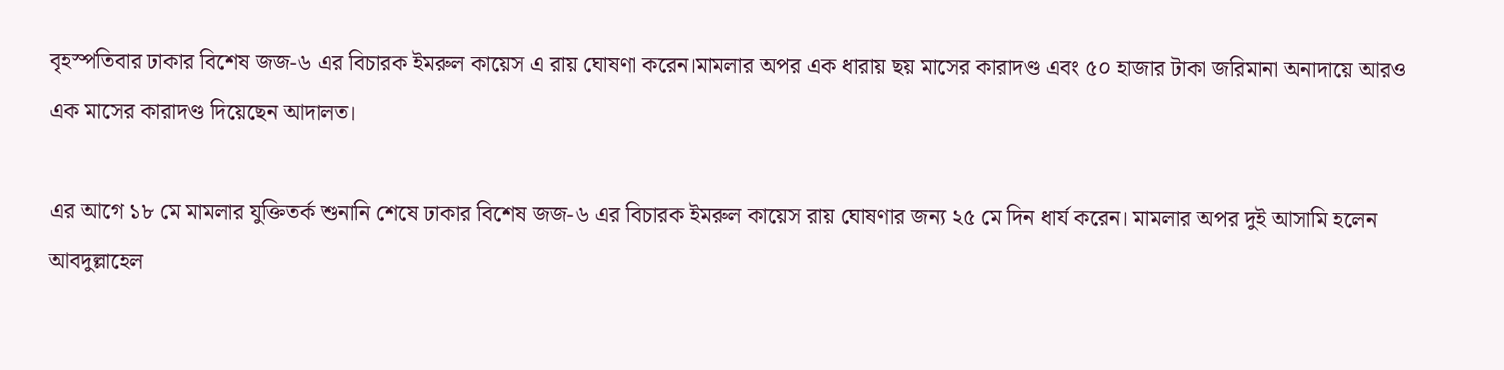বৃহস্পতিবার ঢাকার বিশেষ জজ-৬ এর বিচারক ইমরুল কায়েস এ রায় ঘোষণা করেন।মামলার অপর এক ধারায় ছয় মাসের কারাদণ্ড এবং ৫০ হাজার টাকা জরিমানা অনাদায়ে আরও এক মাসের কারাদণ্ড দিয়েছেন আদালত।

এর আগে ১৮ মে মামলার যুক্তিতর্ক শুনানি শেষে ঢাকার বিশেষ জজ-৬ এর বিচারক ইমরুল কায়েস রায় ঘোষণার জন্য ২৫ মে দিন ধার্য করেন। মামলার অপর দুই আসামি হলেন আবদুল্লাহেল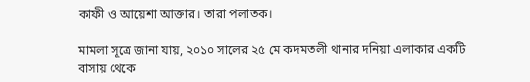কাফী ও আয়েশা আক্তার। তারা পলাতক।

মামলা সূত্রে জানা যায়, ২০১০ সালের ২৫ মে কদমতলী থানার দনিয়া এলাকার একটি বাসায় থেকে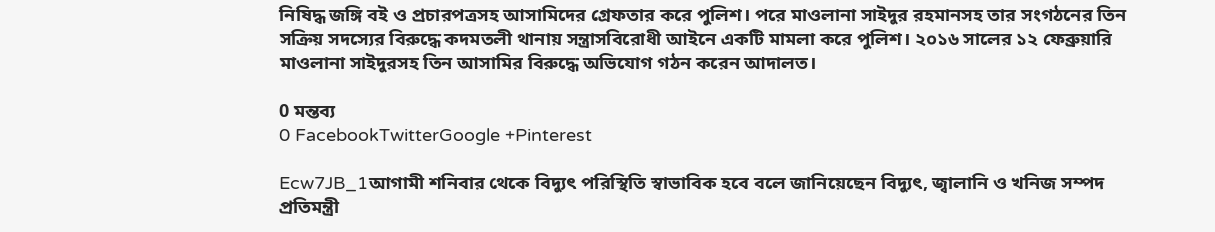নিষিদ্ধ জঙ্গি বই ও প্রচারপত্রসহ আসামিদের গ্রেফতার করে পুলিশ। পরে মাওলানা সাইদুর রহমানসহ তার সংগঠনের তিন সক্রিয় সদস্যের বিরুদ্ধে কদমতলী থানায় সন্ত্রাসবিরোধী আইনে একটি মামলা করে পুলিশ। ২০১৬ সালের ১২ ফেব্রুয়ারি মাওলানা সাইদুরসহ তিন আসামির বিরুদ্ধে অভিযোগ গঠন করেন আদালত।

0 মন্তব্য
0 FacebookTwitterGoogle +Pinterest

Ecw7JB_1আগামী শনিবার থেকে বিদ্যুৎ পরিস্থিতি স্বাভাবিক হবে বলে জানিয়েছেন বিদ্যুৎ, জ্বালানি ও খনিজ সম্পদ প্রতিমন্ত্রী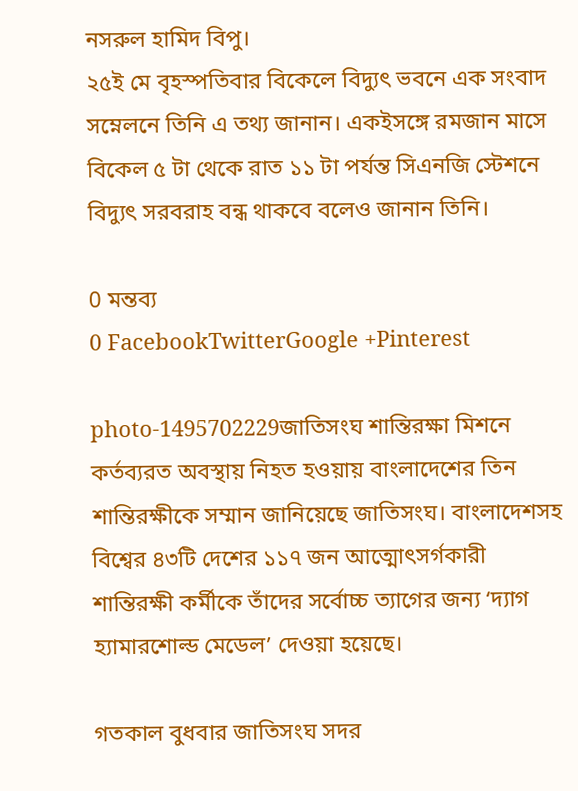নসরুল হামিদ বিপু।
২৫ই মে বৃহস্পতিবার বিকেলে বিদ্যুৎ ভবনে এক সংবাদ সম্নেলনে তিনি এ তথ্য জানান। একইসঙ্গে রমজান মাসে বিকেল ৫ টা থেকে রাত ১১ টা পর্যন্ত সিএনজি স্টেশনে বিদ্যুৎ সরবরাহ বন্ধ থাকবে বলেও জানান তিনি।

0 মন্তব্য
0 FacebookTwitterGoogle +Pinterest

photo-1495702229জাতিসংঘ শান্তিরক্ষা মিশনে কর্তব্যরত অবস্থায় নিহত হওয়ায় বাংলাদেশের তিন শান্তিরক্ষীকে সম্মান জানিয়েছে জাতিসংঘ। বাংলাদেশসহ বিশ্বের ৪৩টি দেশের ১১৭ জন আত্মোৎসর্গকারী শান্তিরক্ষী কর্মীকে তাঁদের সর্বোচ্চ ত্যাগের জন্য ‘দ্যাগ হ্যামারশোল্ড মেডেল’ দেওয়া হয়েছে।

গতকাল বুধবার জাতিসংঘ সদর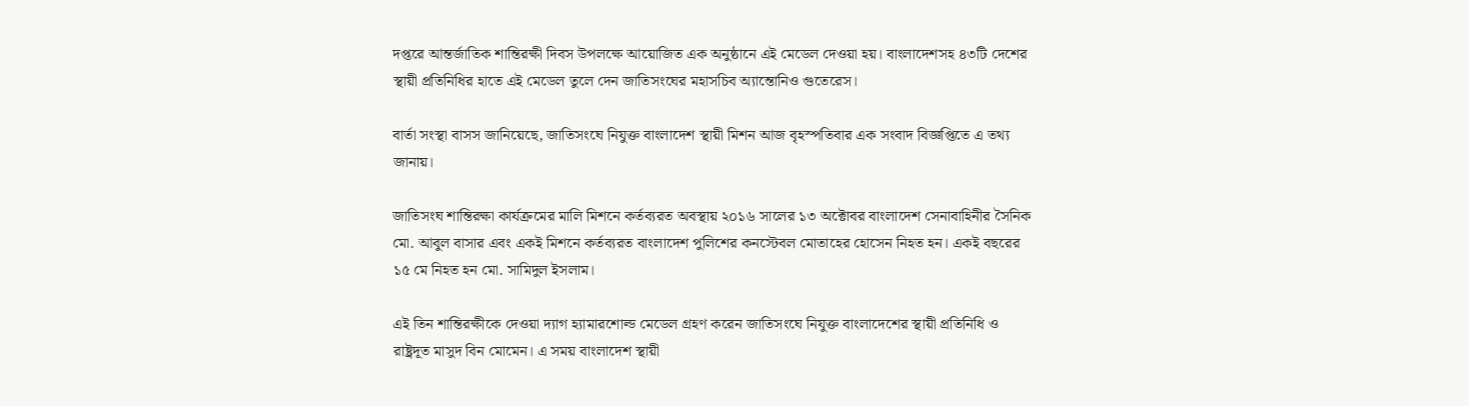দপ্তরে আন্তর্জাতিক শান্তিরক্ষী দিবস উপলক্ষে আয়োজিত এক অনুষ্ঠানে এই মেডেল দেওয়া হয়। বাংলাদেশসহ ৪৩টি দেশের স্থায়ী প্রতিনিধির হাতে এই মেডেল তুলে দেন জাতিসংঘের মহাসচিব অ্যান্তোনিও গুতেরেস।

বার্তা সংস্থা বাসস জানিয়েছে, জাতিসংঘে নিযুক্ত বাংলাদেশ স্থায়ী মিশন আজ বৃহস্পতিবার এক সংবাদ বিজ্ঞপ্তিতে এ তথ্য জানায়।

জাতিসংঘ শান্তিরক্ষা কার্যক্রমের মালি মিশনে কর্তব্যরত অবস্থায় ২০১৬ সালের ১৩ অক্টোবর বাংলাদেশ সেনাবাহিনীর সৈনিক মো. আবুল বাসার এবং একই মিশনে কর্তব্যরত বাংলাদেশ পুলিশের কনস্টেবল মোতাহের হোসেন নিহত হন। একই বছরের ১৫ মে নিহত হন মো. সামিদুল ইসলাম।

এই তিন শান্তিরক্ষীকে দেওয়া দ্যাগ হ্যামারশোল্ড মেডেল গ্রহণ করেন জাতিসংঘে নিযুক্ত বাংলাদেশের স্থায়ী প্রতিনিধি ও রাষ্ট্রদূত মাসুদ বিন মোমেন। এ সময় বাংলাদেশ স্থায়ী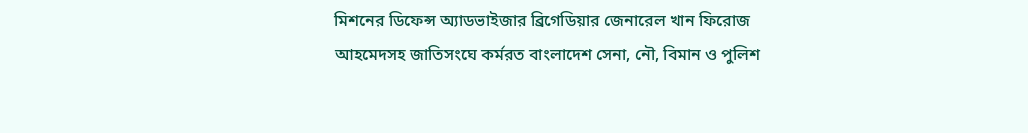মিশনের ডিফেন্স অ্যাডভাইজার ব্রিগেডিয়ার জেনারেল খান ফিরোজ আহমেদসহ জাতিসংঘে কর্মরত বাংলাদেশ সেনা, নৌ, বিমান ও পুলিশ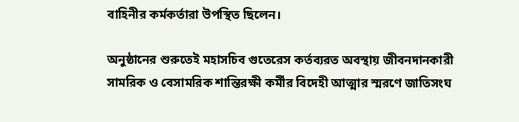বাহিনীর কর্মকর্তারা উপস্থিত ছিলেন।

অনুষ্ঠানের শুরুতেই মহাসচিব গুতেরেস কর্তব্যরত অবস্থায় জীবনদানকারী সামরিক ও বেসামরিক শান্তিরক্ষী কর্মীর বিদেহী আত্মার স্মরণে জাতিসংঘ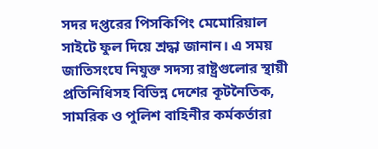সদর দপ্তরের পিসকিপিং মেমোরিয়াল সাইটে ফুল দিয়ে শ্রদ্ধা জানান। এ সময় জাতিসংঘে নিযুক্ত সদস্য রাষ্ট্রগুলোর স্থায়ী প্রতিনিধিসহ বিভিন্ন দেশের কূটনৈতিক, সামরিক ও পুলিশ বাহিনীর কর্মকর্তারা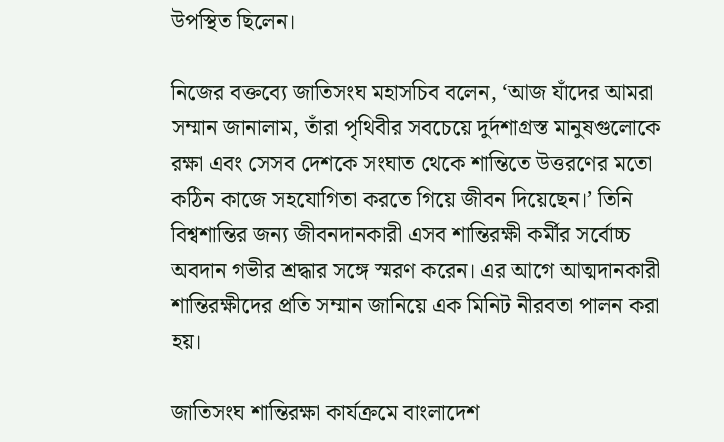উপস্থিত ছিলেন।

নিজের বক্তব্যে জাতিসংঘ মহাসচিব বলেন, ‘আজ যাঁদের আমরা সম্মান জানালাম, তাঁরা পৃথিবীর সবচেয়ে দুর্দশাগ্রস্ত মানুষগুলোকে রক্ষা এবং সেসব দেশকে সংঘাত থেকে শান্তিতে উত্তরণের মতো কঠিন কাজে সহযোগিতা করতে গিয়ে জীবন দিয়েছেন।’ তিনি বিশ্বশান্তির জন্য জীবনদানকারী এসব শান্তিরক্ষী কর্মীর সর্বোচ্চ অবদান গভীর শ্রদ্ধার সঙ্গে স্মরণ করেন। এর আগে আত্মদানকারী শান্তিরক্ষীদের প্রতি সম্মান জানিয়ে এক মিনিট নীরবতা পালন করা হয়।

জাতিসংঘ শান্তিরক্ষা কার্যক্রমে বাংলাদেশ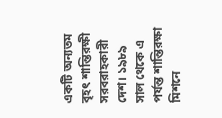একটি অন্যতম বৃহৎ শান্তিরক্ষী সরবরাহকারী দেশ। ১৯৮৯ সাল থেকে এ পর্যন্ত শান্তিরক্ষা মিশনে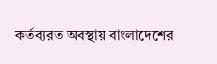কর্তব্যরত অবস্থায় বাংলাদেশের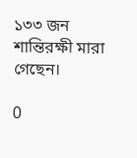১৩৩ জন শান্তিরক্ষী মারা গেছেন।

0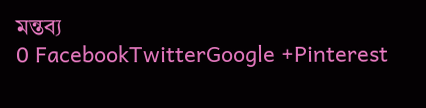মন্তব্য
0 FacebookTwitterGoogle +Pinterest